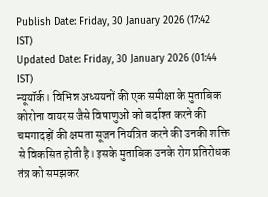Publish Date: Friday, 30 January 2026 (17:42 IST)
Updated Date: Friday, 30 January 2026 (01:44 IST)
न्यूयॉर्क। विभिन्न अध्ययनों की एक समीक्षा के मुताबिक कोरोना वायरस जैसे विषाणुओं को बर्दाश्त करने की चमगादड़ों की क्षमता सूजन नियंत्रित करने की उनकी शक्ति से विकसित होती है। इसके मुताबिक उनके रोग प्रतिरोधक तंत्र को समझकर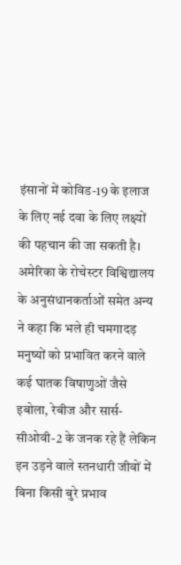इंसानों में कोविड-19 के इलाज के लिए नई दवा के लिए लक्ष्यों की पहचान की जा सकती है।
अमेरिका के रोचेस्टर विश्विद्यालय के अनुसंधानकर्ताओं समेत अन्य ने कहा कि भले ही चमगादड़ मनुष्यों को प्रभावित करने वाले कई घातक विषाणुओं जैसे इबोला, रेबीज और सार्स-सीओवी-2 के जनक रहे हैं लेकिन इन उड़ने वाले स्तनधारी जीवों में बिना किसी बुरे प्रभाव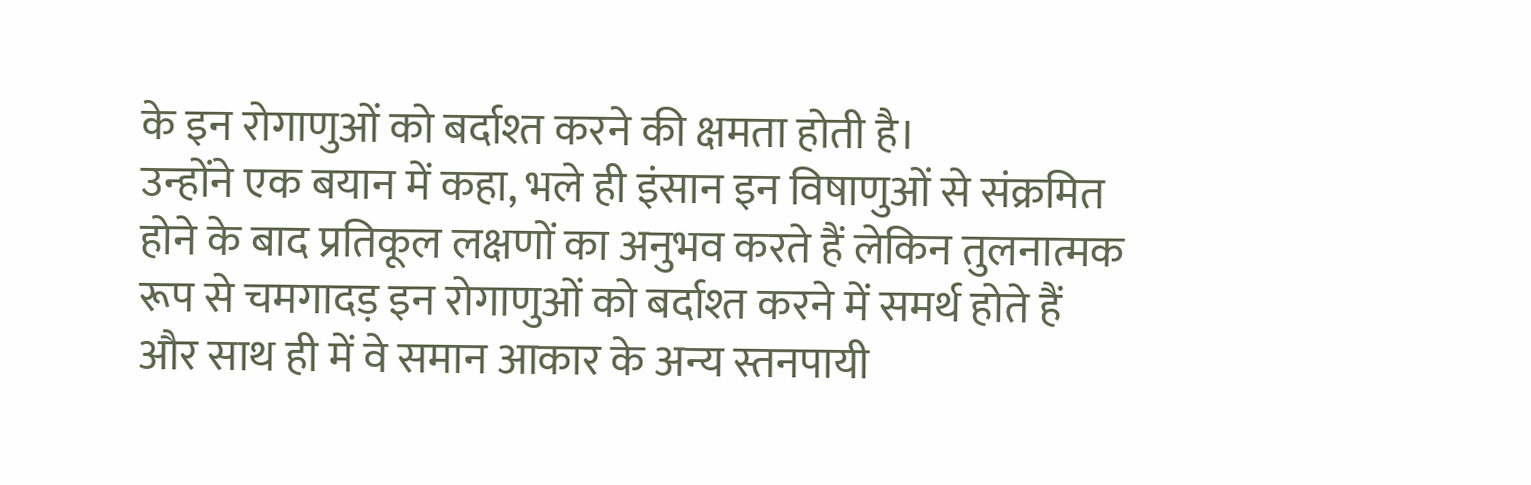के इन रोगाणुओं को बर्दाश्त करने की क्षमता होती है।
उन्होंने एक बयान में कहा, भले ही इंसान इन विषाणुओं से संक्रमित होने के बाद प्रतिकूल लक्षणों का अनुभव करते हैं लेकिन तुलनात्मक रूप से चमगादड़ इन रोगाणुओं को बर्दाश्त करने में समर्थ होते हैं और साथ ही में वे समान आकार के अन्य स्तनपायी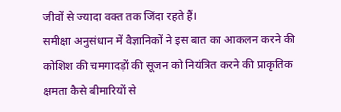जीवों से ज्यादा वक्त तक जिंदा रहते हैं।
समीक्षा अनुसंधान में वैज्ञानिकों ने इस बात का आकलन करने की कोशिश की चमगादड़ों की सूजन को नियंत्रित करने की प्राकृतिक क्षमता कैसे बीमारियों से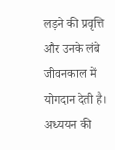लड़ने की प्रवृत्ति और उनके लंबे जीवनकाल में योगदान देती है।
अध्ययन की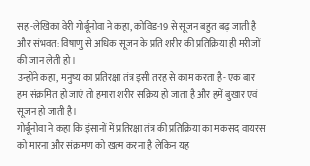सह-लेखिका वेरी गोर्बूनोवा ने कहा, कोविड-19 से सूजन बहुत बढ़ जाती है और संभवत: विषाणु से अधिक सूजन के प्रति शरीर की प्रतिक्रिया ही मरीजों की जान लेती हो।
उन्होंने कहा, मनुष्य का प्रतिरक्षा तंत्र इसी तरह से काम करता है- एक बार हम संक्रमित हो जाएं तो हमारा शरीर सक्रिय हो जाता है और हमें बुखार एवं सूजन हो जाती है।
गोर्बूनोवा ने कहा कि इंसानों में प्रतिरक्षा तंत्र की प्रतिक्रिया का मकसद वायरस को मारना और संक्रमण को खत्म करना है लेकिन यह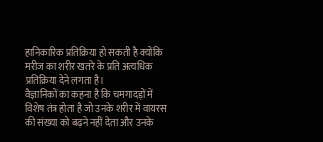हानिकारिक प्रतिक्रिया हो सकती है क्योंकि मरीज का शरीर खतरे के प्रति अत्यधिक प्रतिक्रिया देने लगता है।
वैज्ञानिकों का कहना है कि चमगादड़ों में विशेष तंत्र होता है जो उनके शरीर में वायरस की संख्या को बढ़ने नहीं देता और उनके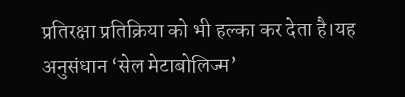प्रतिरक्षा प्रतिक्रिया को भी हल्का कर देता है।यह अनुसंधान ‘सेल मेटाबोलिज्म’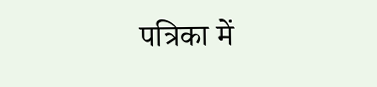पत्रिका में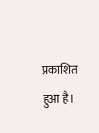प्रकाशित हुआ है।